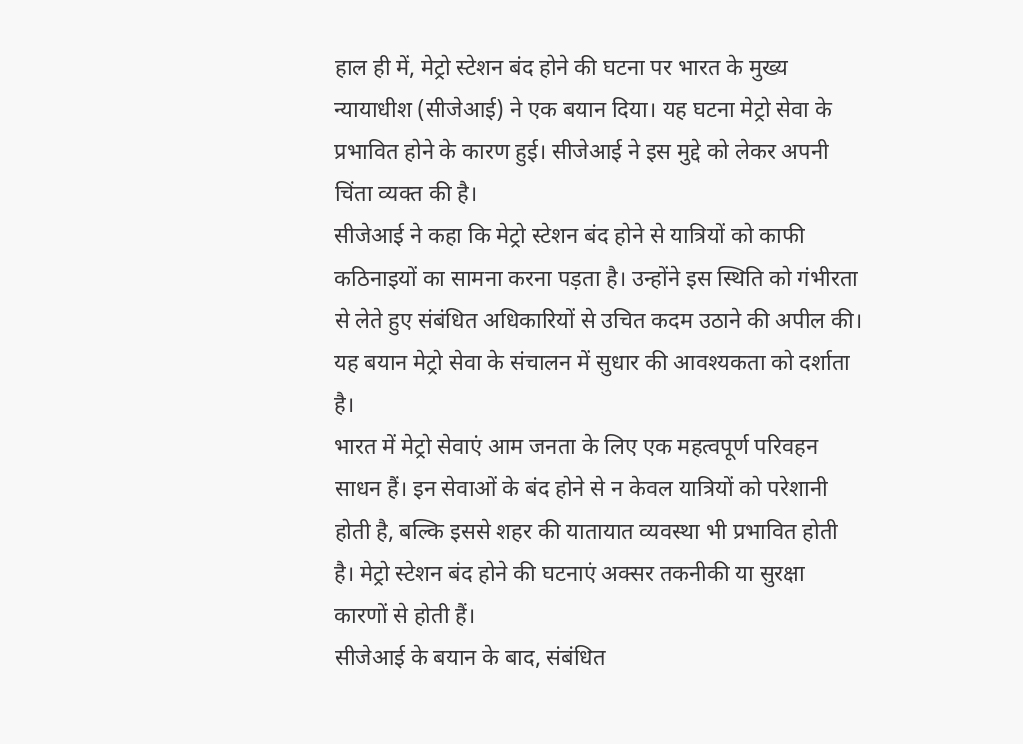हाल ही में, मेट्रो स्टेशन बंद होने की घटना पर भारत के मुख्य न्यायाधीश (सीजेआई) ने एक बयान दिया। यह घटना मेट्रो सेवा के प्रभावित होने के कारण हुई। सीजेआई ने इस मुद्दे को लेकर अपनी चिंता व्यक्त की है।
सीजेआई ने कहा कि मेट्रो स्टेशन बंद होने से यात्रियों को काफी कठिनाइयों का सामना करना पड़ता है। उन्होंने इस स्थिति को गंभीरता से लेते हुए संबंधित अधिकारियों से उचित कदम उठाने की अपील की। यह बयान मेट्रो सेवा के संचालन में सुधार की आवश्यकता को दर्शाता है।
भारत में मेट्रो सेवाएं आम जनता के लिए एक महत्वपूर्ण परिवहन साधन हैं। इन सेवाओं के बंद होने से न केवल यात्रियों को परेशानी होती है, बल्कि इससे शहर की यातायात व्यवस्था भी प्रभावित होती है। मेट्रो स्टेशन बंद होने की घटनाएं अक्सर तकनीकी या सुरक्षा कारणों से होती हैं।
सीजेआई के बयान के बाद, संबंधित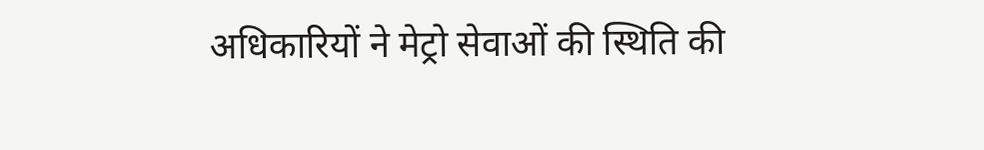अधिकारियों ने मेट्रो सेवाओं की स्थिति की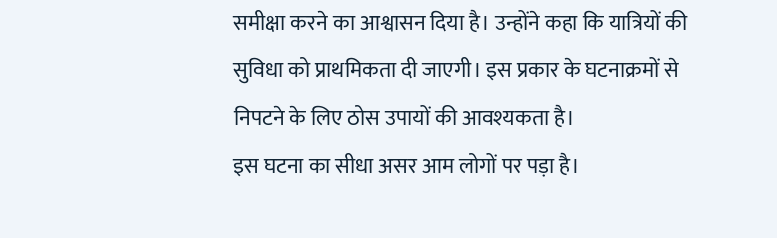समीक्षा करने का आश्वासन दिया है। उन्होंने कहा कि यात्रियों की सुविधा को प्राथमिकता दी जाएगी। इस प्रकार के घटनाक्रमों से निपटने के लिए ठोस उपायों की आवश्यकता है।
इस घटना का सीधा असर आम लोगों पर पड़ा है।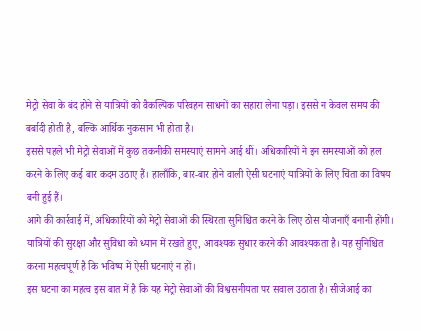मेट्रो सेवा के बंद होने से यात्रियों को वैकल्पिक परिवहन साधनों का सहारा लेना पड़ा। इससे न केवल समय की बर्बादी होती है, बल्कि आर्थिक नुकसान भी होता है।
इससे पहले भी मेट्रो सेवाओं में कुछ तकनीकी समस्याएं सामने आई थीं। अधिकारियों ने इन समस्याओं को हल करने के लिए कई बार कदम उठाए हैं। हालाँकि, बार-बार होने वाली ऐसी घटनाएं यात्रियों के लिए चिंता का विषय बनी हुई हैं।
आगे की कार्रवाई में, अधिकारियों को मेट्रो सेवाओं की स्थिरता सुनिश्चित करने के लिए ठोस योजनाएँ बनानी होंगी। यात्रियों की सुरक्षा और सुविधा को ध्यान में रखते हुए, आवश्यक सुधार करने की आवश्यकता है। यह सुनिश्चित करना महत्वपूर्ण है कि भविष्य में ऐसी घटनाएं न हों।
इस घटना का महत्व इस बात में है कि यह मेट्रो सेवाओं की विश्वसनीयता पर सवाल उठाता है। सीजेआई का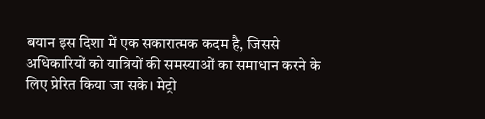बयान इस दिशा में एक सकारात्मक कदम है, जिससे अधिकारियों को यात्रियों की समस्याओं का समाधान करने के लिए प्रेरित किया जा सके। मेट्रो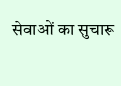सेवाओं का सुचारू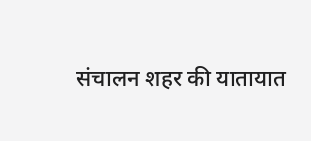संचालन शहर की यातायात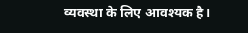व्यवस्था के लिए आवश्यक है।